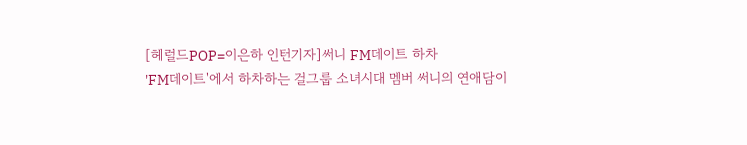[헤럴드POP=이은하 인턴기자]써니 FM데이트 하차
'FM데이트'에서 하차하는 걸그룹 소녀시대 멤버 써니의 연애담이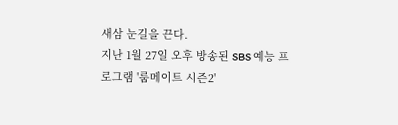새삼 눈길을 끈다.
지난 1월 27일 오후 방송된 SBS 예능 프로그램 '룸메이트 시즌2'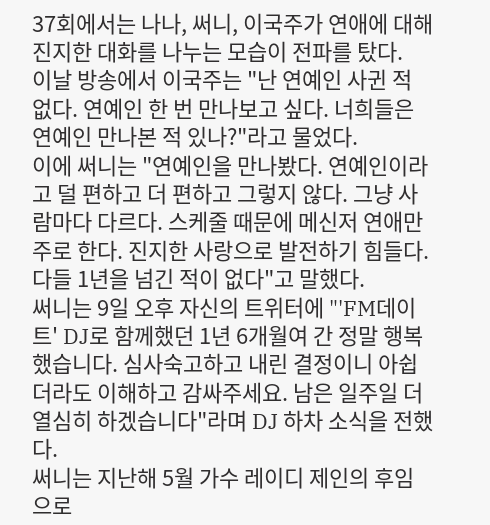37회에서는 나나, 써니, 이국주가 연애에 대해 진지한 대화를 나누는 모습이 전파를 탔다.
이날 방송에서 이국주는 "난 연예인 사귄 적 없다. 연예인 한 번 만나보고 싶다. 너희들은 연예인 만나본 적 있나?"라고 물었다.
이에 써니는 "연예인을 만나봤다. 연예인이라고 덜 편하고 더 편하고 그렇지 않다. 그냥 사람마다 다르다. 스케줄 때문에 메신저 연애만 주로 한다. 진지한 사랑으로 발전하기 힘들다. 다들 1년을 넘긴 적이 없다"고 말했다.
써니는 9일 오후 자신의 트위터에 "'FM데이트' DJ로 함께했던 1년 6개월여 간 정말 행복했습니다. 심사숙고하고 내린 결정이니 아쉽더라도 이해하고 감싸주세요. 남은 일주일 더 열심히 하겠습니다"라며 DJ 하차 소식을 전했다.
써니는 지난해 5월 가수 레이디 제인의 후임으로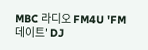MBC 라디오 FM4U 'FM데이트' DJ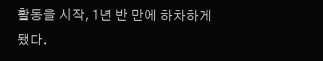활동을 시작, 1년 반 만에 하차하게 됐다.